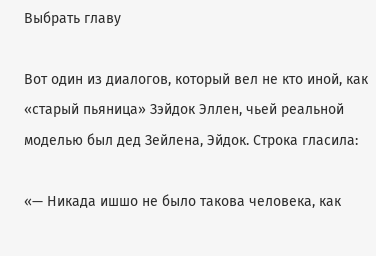Выбрать главу

Вот один из диалогов, который вел не кто иной, как «старый пьяница» Зэйдок Эллен, чьей реальной моделью был дед Зейлена, Эйдок. Строка гласила:

«— Никада ишшо не было такова человека, как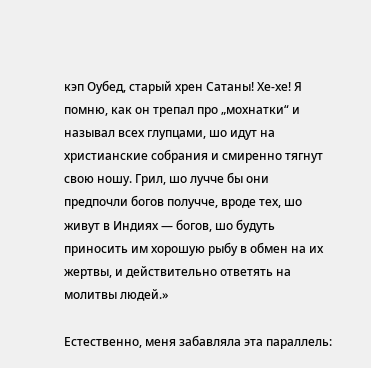кэп Оубед, старый хрен Сатаны! Хе-хе! Я помню, как он трепал про „мохнатки“ и называл всех глупцами, шо идут на христианские собрания и смиренно тягнут свою ношу. Грил, шо лучче бы они предпочли богов получче, вроде тех, шо живут в Индиях — богов, шо будуть приносить им хорошую рыбу в обмен на их жертвы, и действительно ответять на молитвы людей.»

Естественно, меня забавляла эта параллель: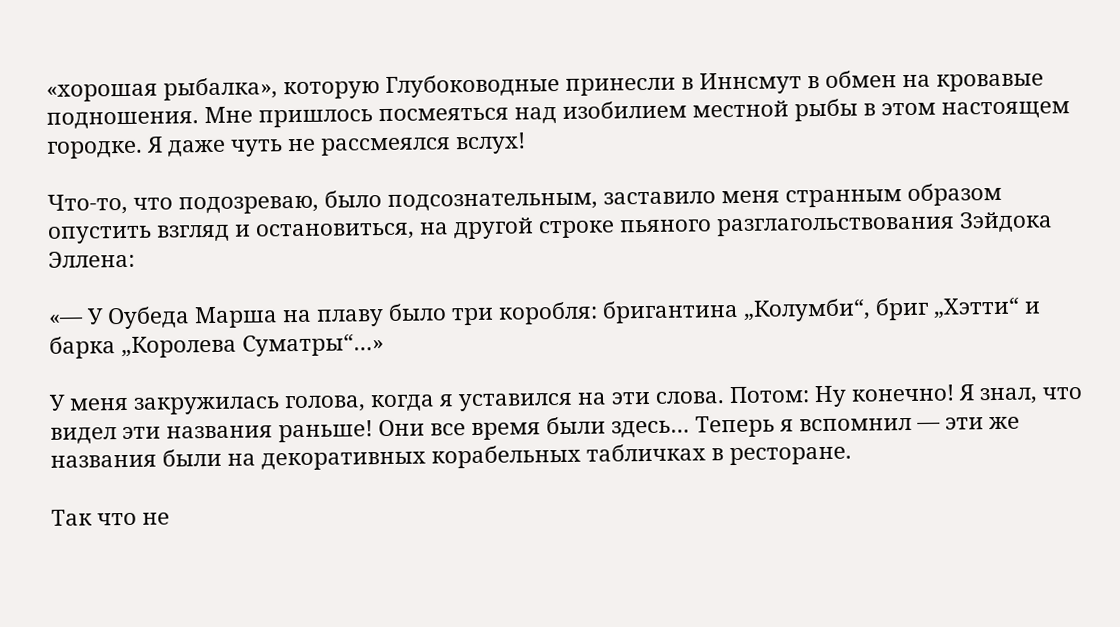«хорошая рыбалка», которую Глубоководные принесли в Иннсмут в обмен на кровавые подношения. Мне пришлось посмеяться над изобилием местной рыбы в этом настоящем городке. Я даже чуть не рассмеялся вслух!

Что-то, что подозреваю, было подсознательным, заставило меня странным образом опустить взгляд и остановиться, на другой строке пьяного разглагольствования Зэйдока Эллена:

«— У Оубеда Марша на плаву было три коробля: бригантина „Колумби“, бриг „Хэтти“ и барка „Королева Суматры“…»

У меня закружилась голова, когда я уставился на эти слова. Потом: Ну конечно! Я знал, что видел эти названия раньше! Они все время были здесь… Теперь я вспомнил — эти же названия были на декоративных корабельных табличках в ресторане.

Так что не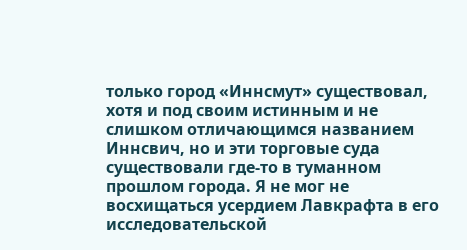только город «Иннсмут» существовал, хотя и под своим истинным и не слишком отличающимся названием Иннсвич, но и эти торговые суда существовали где-то в туманном прошлом города. Я не мог не восхищаться усердием Лавкрафта в его исследовательской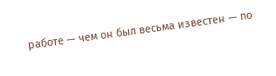работе — чем он был весьма известен — по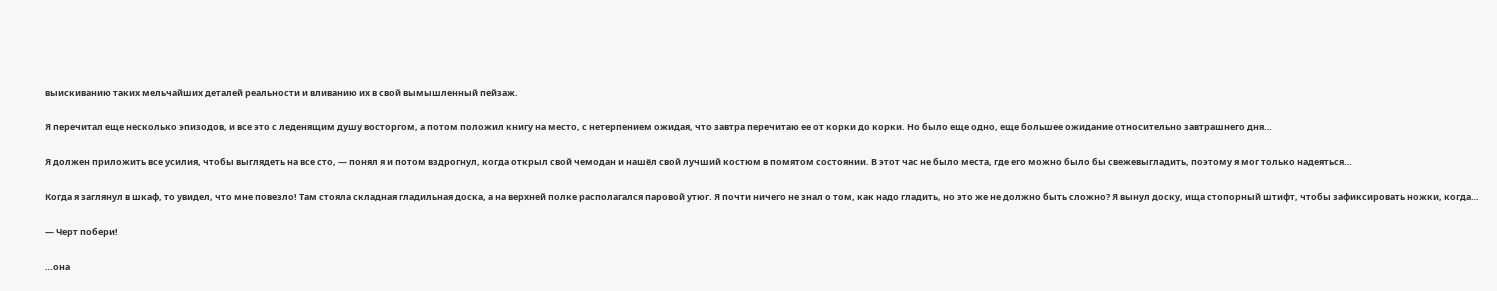выискиванию таких мельчайших деталей реальности и вливанию их в свой вымышленный пейзаж.

Я перечитал еще несколько эпизодов, и все это с леденящим душу восторгом, а потом положил книгу на место, с нетерпением ожидая, что завтра перечитаю ее от корки до корки. Но было еще одно, еще большее ожидание относительно завтрашнего дня…

Я должен приложить все усилия, чтобы выглядеть на все сто, — понял я и потом вздрогнул, когда открыл свой чемодан и нашёл свой лучший костюм в помятом состоянии. В этот час не было места, где его можно было бы свежевыгладить, поэтому я мог только надеяться…

Когда я заглянул в шкаф, то увидел, что мне повезло! Там стояла складная гладильная доска, а на верхней полке располагался паровой утюг. Я почти ничего не знал о том, как надо гладить, но это же не должно быть сложно? Я вынул доску, ища стопорный штифт, чтобы зафиксировать ножки, когда…

— Черт побери!

…она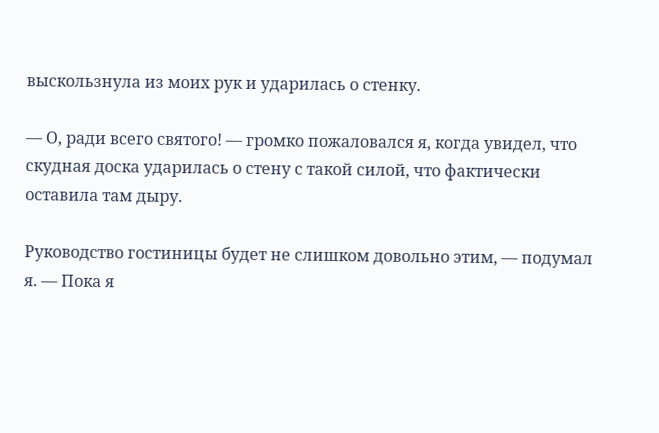выскользнула из моих рук и ударилась о стенку.

— О, ради всего святого! — громко пожаловался я, когда увидел, что скудная доска ударилась о стену с такой силой, что фактически оставила там дыру.

Руководство гостиницы будет не слишком довольно этим, — подумал я. — Пока я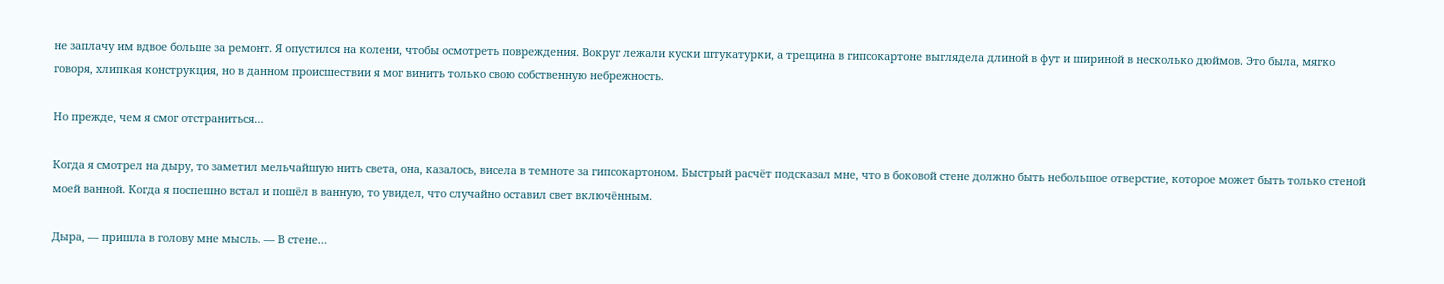не заплачу им вдвое больше за ремонт. Я опустился на колени, чтобы осмотреть повреждения. Вокруг лежали куски штукатурки, а трещина в гипсокартоне выглядела длиной в фут и шириной в несколько дюймов. Это была, мягко говоря, хлипкая конструкция, но в данном происшествии я мог винить только свою собственную небрежность.

Но прежде, чем я смог отстраниться…

Когда я смотрел на дыру, то заметил мельчайшую нить света, она, казалось, висела в темноте за гипсокартоном. Быстрый расчёт подсказал мне, что в боковой стене должно быть небольшое отверстие, которое может быть только стеной моей ванной. Когда я поспешно встал и пошёл в ванную, то увидел, что случайно оставил свет включённым.

Дыра, — пришла в голову мне мысль. — В стене…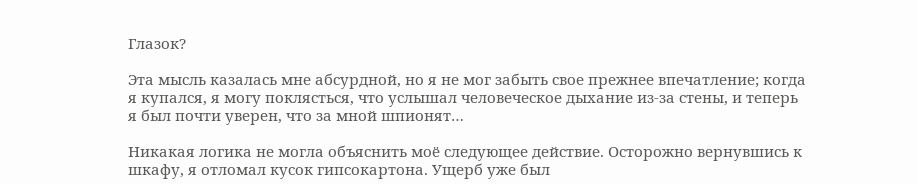Глазок?

Эта мысль казалась мне абсурдной, но я не мог забыть свое прежнее впечатление; когда я купался, я могу поклясться, что услышал человеческое дыхание из-за стены, и теперь я был почти уверен, что за мной шпионят…

Никакая логика не могла объяснить моё следующее действие. Осторожно вернувшись к шкафу, я отломал кусок гипсокартона. Ущерб уже был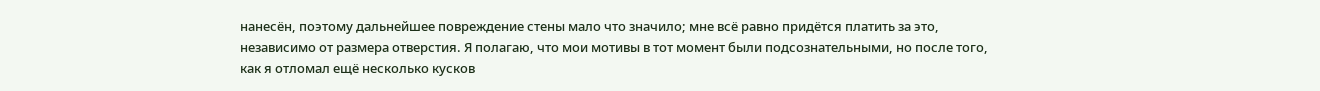нанесён, поэтому дальнейшее повреждение стены мало что значило; мне всё равно придётся платить за это, независимо от размера отверстия. Я полагаю, что мои мотивы в тот момент были подсознательными, но после того, как я отломал ещё несколько кусков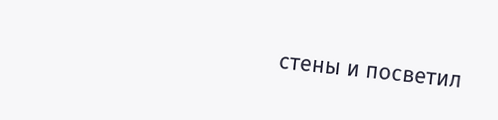стены и посветил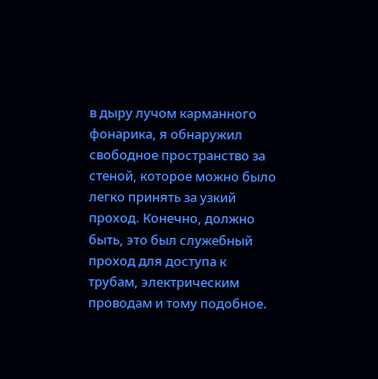в дыру лучом карманного фонарика, я обнаружил свободное пространство за стеной, которое можно было легко принять за узкий проход. Конечно, должно быть, это был служебный проход для доступа к трубам, электрическим проводам и тому подобное.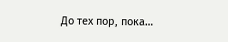До тех пор, пока…